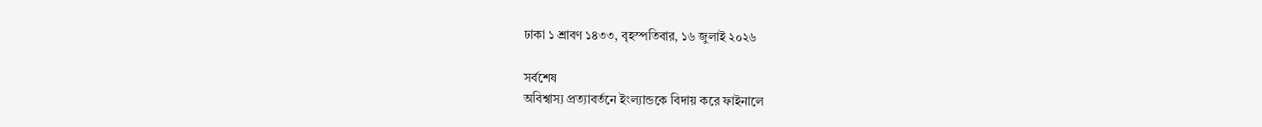ঢাকা ১ শ্রাবণ ১৪৩৩, বৃহস্পতিবার, ১৬ জুলাই ২০২৬

সর্বশেষ
অবিশ্বাস্য প্রত্যাবর্তনে ইংল্যান্ডকে বিদায় করে ফাইনালে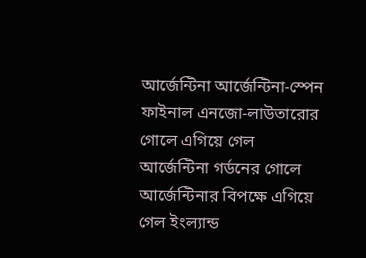আর্জেন্টিনা আর্জেন্টিনা-স্পেন ফাইনাল এনজো-লাউতারোর গোলে এগিয়ে গেল আর্জেন্টিনা গর্ডনের গোলে আর্জেন্টিনার বিপক্ষে এগিয়ে গেল ইংল্যান্ড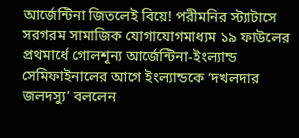আর্জেন্টিনা জিতলেই বিয়ে! পরীমনির স্ট্যাটাসে সরগরম সামাজিক যোগাযোগমাধ্যম ১৯ ফাউলের প্রথমার্ধে গোলশূন্য আর্জেন্টিনা-ইংল্যান্ড সেমিফাইনালের আগে ইংল্যান্ডকে ‘দখলদার জলদস্যু’ বললেন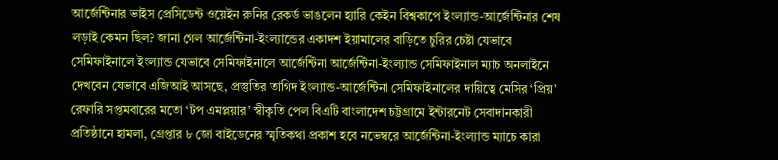আর্জেন্টিনার ভাইস প্রেসিডেন্ট ওয়েইন রুনির রেকর্ড ভাঙলেন হ্যারি কেইন বিশ্বকাপে ইংল্যান্ড-আর্জেন্টিনার শেষ লড়াই কেমন ছিল? জানা গেল আর্জেন্টিনা-ইংল্যান্ডের একাদশ ইয়ামালের বাড়িতে চুরির চেষ্টা যেভাবে সেমিফাইনালে ইংল্যান্ড যেভাবে সেমিফাইনালে আর্জেন্টিনা আর্জেন্টিনা-ইংল্যান্ড সেমিফাইনাল ম্যাচ অনলাইনে দেখবেন যেভাবে এজিআই আসছে, প্রস্তুতির তাগিদ ইংল্যান্ড-আর্জেন্টিনা সেমিফাইনালের দায়িত্বে মেসির ‘প্রিয়’ রেফারি সপ্তমবারের মতো ‘টপ এমপ্লয়ার’ স্বীকৃতি পেল বিএটি বাংলাদেশ চট্টগ্রামে ইন্টারনেট সেবাদানকারী প্রতিষ্ঠানে হামলা, গ্রেপ্তার ৮ জো বাইডেনের স্মৃতিকথা প্রকাশ হবে নভেম্বরে আর্জেন্টিনা-ইংল্যান্ড ম্যাচে কারা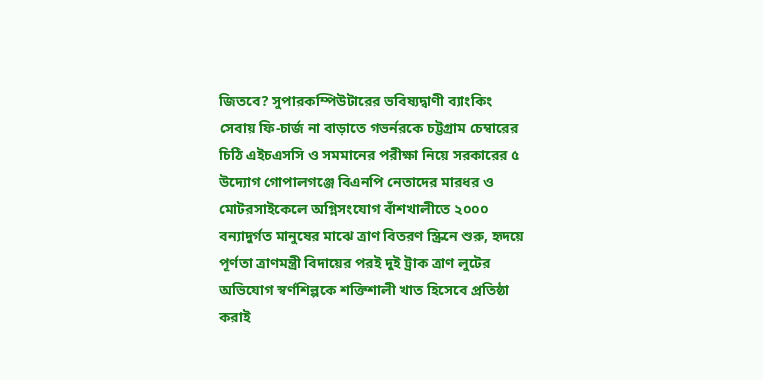জিতবে? সুপারকম্পিউটারের ভবিষ্যদ্বাণী ব্যাংকিং সেবায় ফি-চার্জ না বাড়াতে গভর্নরকে চট্টগ্রাম চেম্বারের চিঠি এইচএসসি ও সমমানের পরীক্ষা নিয়ে সরকারের ৫ উদ্যোগ গোপালগঞ্জে বিএনপি নেতাদের মারধর ও মোটরসাইকেলে অগ্নিসংযোগ বাঁশখালীতে ২০০০ বন্যাদুর্গত মানুষের মাঝে ত্রাণ বিতরণ স্ক্রিনে শুরু, হৃদয়ে পূর্ণতা ত্রাণমন্ত্রী বিদায়ের পরই দুই ট্রাক ত্রাণ লুটের অভিযোগ স্বর্ণশিল্পকে শক্তিশালী খাত হিসেবে প্রতিষ্ঠা করাই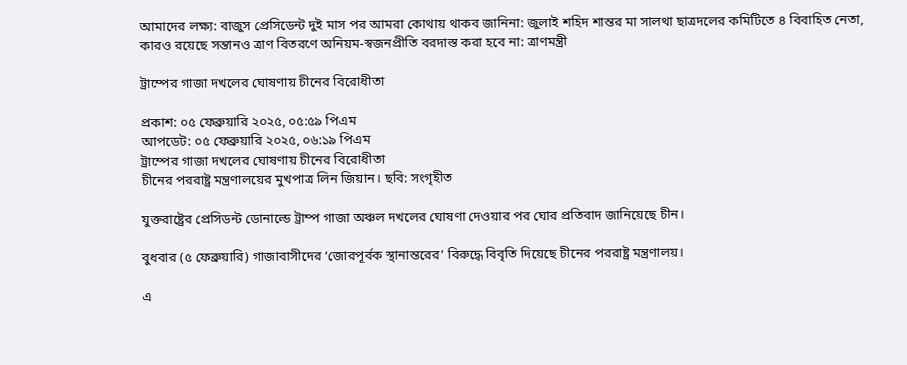আমাদের লক্ষ্য: বাজুস প্রেসিডেন্ট দুই মাস পর আমরা কোথায় থাকব জানিনা: জুলাই শহিদ শান্তর মা সালথা ছাত্রদলের কমিটিতে ৪ বিবাহিত নেতা, কারও রয়েছে সন্তানও ত্রাণ বিতরণে অনিয়ম-স্বজনপ্রীতি বরদাস্ত করা হবে না: ত্রাণমন্ত্রী

ট্রাম্পের গাজা দখলের ঘোষণায় চীনের বিরোধীতা

প্রকাশ: ০৫ ফেব্রুয়ারি ২০২৫, ০৫:৫৯ পিএম
আপডেট: ০৫ ফেব্রুয়ারি ২০২৫, ০৬:১৯ পিএম
ট্রাম্পের গাজা দখলের ঘোষণায় চীনের বিরোধীতা
চীনের পররাষ্ট্র মন্ত্রণালয়ের মুখপাত্র লিন জিয়ান। ছবি: সংগৃহীত

যুক্তরাষ্ট্রের প্রেসিডন্ট ডোনাল্ডে ট্রাম্প গাজা অঞ্চল দখলের ঘোষণা দেওয়ার পর ঘোর প্রতিবাদ জানিয়েছে চীন।

বুধবার (৫ ফেব্রুয়ারি) গাজাবাসীদের ‘জোরপূর্বক স্থানান্তরের’ বিরুদ্ধে বিবৃতি দিয়েছে চীনের পররাষ্ট্র মন্ত্রণালয়।

এ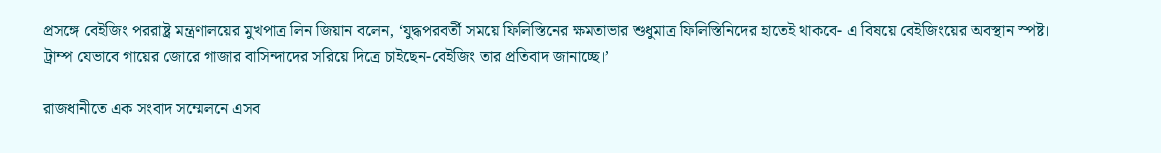প্রসঙ্গে বেইজিং পররাষ্ট্র মন্ত্রণালয়ের মুখপাত্র লিন জিয়ান বলেন, ‘যুদ্ধপরবর্তী সময়ে ফিলিস্তিনের ক্ষমতাভার শুধুমাত্র ফিলিস্তিনিদের হাতেই থাকবে- এ বিষয়ে বেইজিংয়ের অবস্থান স্পষ্ট। ট্রাম্প যেভাবে গায়ের জোরে গাজার বাসিন্দাদের সরিয়ে দিত্রে চাইছেন-বেইজিং তার প্রতিবাদ জানাচ্ছে।’

রাজধানীতে এক সংবাদ সম্মেলনে এসব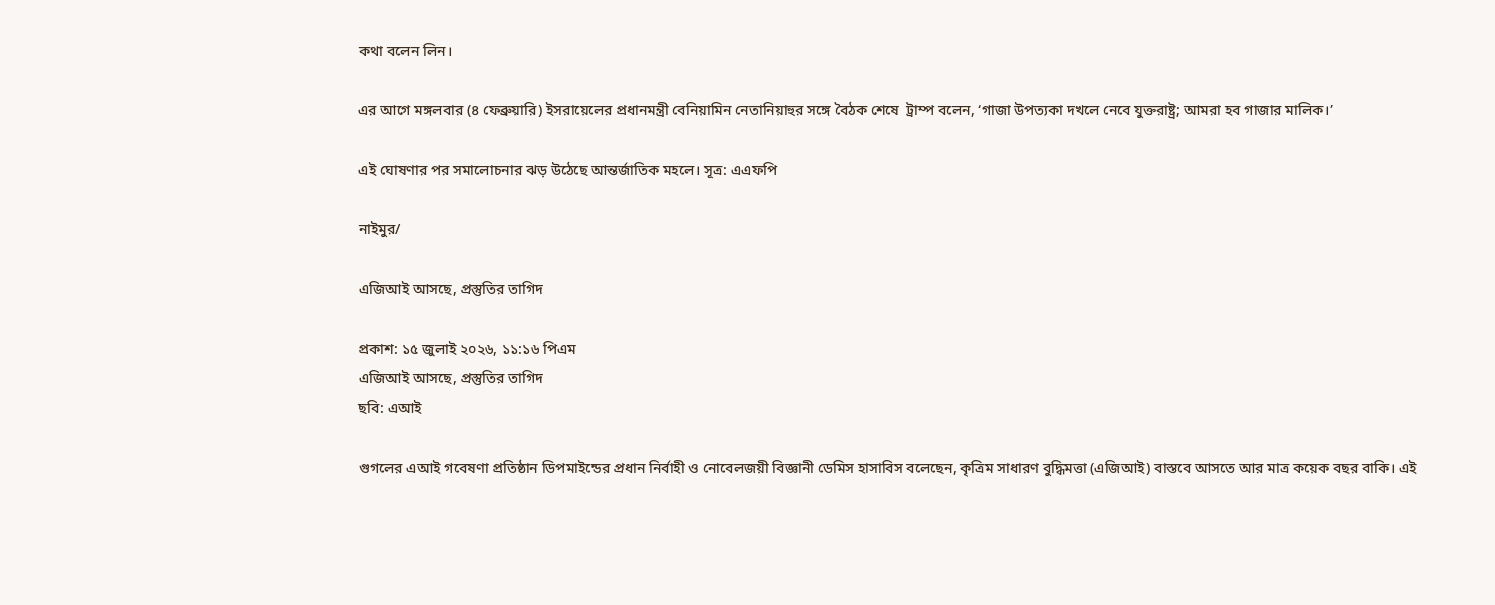কথা বলেন লিন।

এর আগে মঙ্গলবার (৪ ফেব্রুয়ারি) ইসরায়েলের প্রধানমন্ত্রী বেনিয়ামিন নেতানিয়াহুর সঙ্গে বৈঠক শেষে  ট্রাম্প বলেন, ‘গাজা উপত্যকা দখলে নেবে যুক্তরাষ্ট্র; আমরা হব গাজার মালিক।’

এই ঘোষণার পর সমালোচনার ঝড় উঠেছে আন্তর্জাতিক মহলে। সূত্র: এএফপি

নাইমুর/

এজিআই আসছে, প্রস্তুতির তাগিদ

প্রকাশ: ১৫ জুলাই ২০২৬, ১১:১৬ পিএম
এজিআই আসছে, প্রস্তুতির তাগিদ
ছবি: এআই

গুগলের এআই গবেষণা প্রতিষ্ঠান ডিপমাইন্ডের প্রধান নির্বাহী ও নোবেলজয়ী বিজ্ঞানী ডেমিস হাসাবিস বলেছেন, কৃত্রিম সাধারণ বুদ্ধিমত্তা (এজিআই) বাস্তবে আসতে আর মাত্র কয়েক বছর বাকি। এই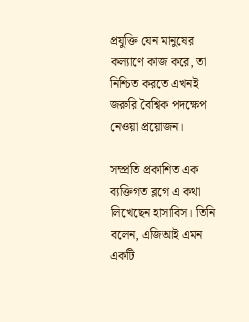প্রযুক্তি যেন মানুষের কল্যাণে কাজ করে, তা নিশ্চিত করতে এখনই জরুরি বৈশ্বিক পদক্ষেপ নেওয়া প্রয়োজন।

সম্প্রতি প্রকাশিত এক ব্যক্তিগত ব্লগে এ কথা লিখেছেন হাসাবিস। তিনি বলেন, এজিআই এমন একটি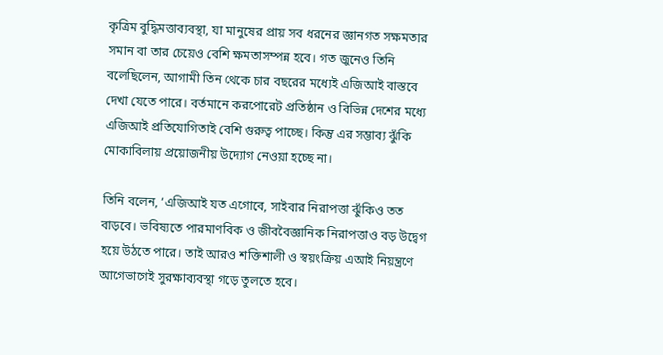কৃত্রিম বুদ্ধিমত্তাব্যবস্থা, যা মানুষের প্রায় সব ধরনের জ্ঞানগত সক্ষমতার সমান বা তার চেয়েও বেশি ক্ষমতাসম্পন্ন হবে। গত জুনেও তিনি বলেছিলেন, আগামী তিন থেকে চার বছরের মধ্যেই এজিআই বাস্তবে দেখা যেতে পারে। বর্তমানে করপোরেট প্রতিষ্ঠান ও বিভিন্ন দেশের মধ্যে এজিআই প্রতিযোগিতাই বেশি গুরুত্ব পাচ্ছে। কিন্তু এর সম্ভাব্য ঝুঁকি মোকাবিলায় প্রয়োজনীয় উদ্যোগ নেওয়া হচ্ছে না।

তিনি বলেন, ‘এজিআই যত এগোবে, সাইবার নিরাপত্তা ঝুঁকিও তত বাড়বে। ভবিষ্যতে পারমাণবিক ও জীববৈজ্ঞানিক নিরাপত্তাও বড় উদ্বেগ হয়ে উঠতে পারে। তাই আরও শক্তিশালী ও স্বয়ংক্রিয় এআই নিয়ন্ত্রণে আগেভাগেই সুরক্ষাব্যবস্থা গড়ে তুলতে হবে।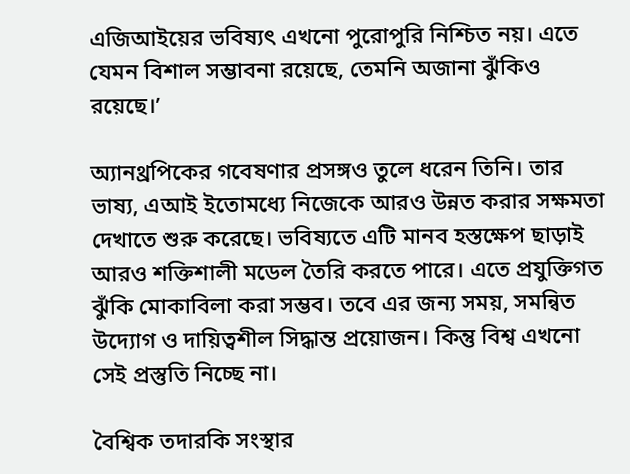এজিআইয়ের ভবিষ্যৎ এখনো পুরোপুরি নিশ্চিত নয়। এতে যেমন বিশাল সম্ভাবনা রয়েছে, তেমনি অজানা ঝুঁকিও রয়েছে।’

অ্যানথ্রপিকের গবেষণার প্রসঙ্গও তুলে ধরেন তিনি। তার ভাষ্য, এআই ইতোমধ্যে নিজেকে আরও উন্নত করার সক্ষমতা দেখাতে শুরু করেছে। ভবিষ্যতে এটি মানব হস্তক্ষেপ ছাড়াই আরও শক্তিশালী মডেল তৈরি করতে পারে। এতে প্রযুক্তিগত ঝুঁকি মোকাবিলা করা সম্ভব। তবে এর জন্য সময়, সমন্বিত উদ্যোগ ও দায়িত্বশীল সিদ্ধান্ত প্রয়োজন। কিন্তু বিশ্ব এখনো সেই প্রস্তুতি নিচ্ছে না।

বৈশ্বিক তদারকি সংস্থার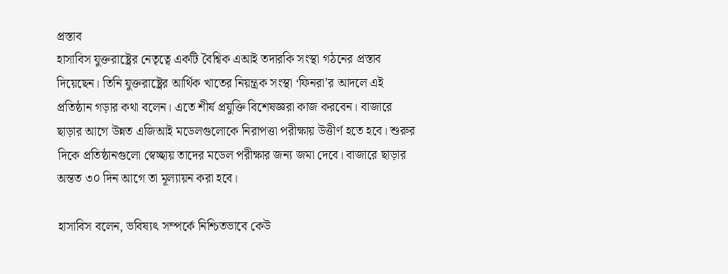প্রস্তাব
হাসাবিস যুক্তরাষ্ট্রের নেতৃত্বে একটি বৈশ্বিক এআই তদারকি সংস্থা গঠনের প্রস্তাব দিয়েছেন। তিনি যুক্তরাষ্ট্রের আর্থিক খাতের নিয়ন্ত্রক সংস্থা ‘ফিনরা’র আদলে এই প্রতিষ্ঠান গড়ার কথা বলেন। এতে শীর্ষ প্রযুক্তি বিশেষজ্ঞরা কাজ করবেন। বাজারে ছাড়ার আগে উন্নত এজিআই মডেলগুলোকে নিরাপত্তা পরীক্ষায় উত্তীর্ণ হতে হবে। শুরুর দিকে প্রতিষ্ঠানগুলো স্বেচ্ছায় তাদের মডেল পরীক্ষার জন্য জমা দেবে। বাজারে ছাড়ার অন্তত ৩০ দিন আগে তা মূল্যায়ন করা হবে।

হাসাবিস বলেন, ভবিষ্যৎ সম্পর্কে নিশ্চিতভাবে কেউ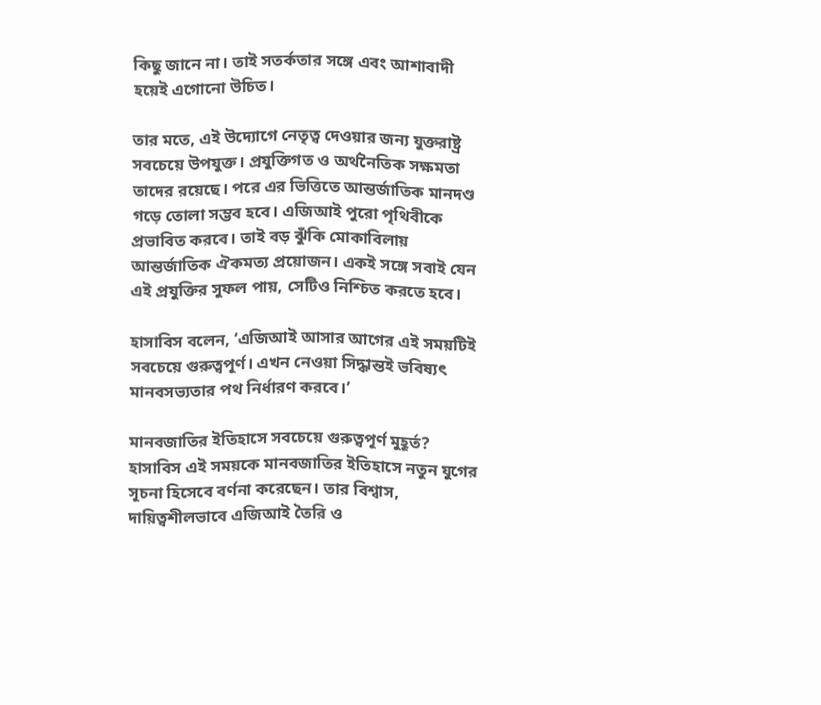কিছু জানে না। তাই সতর্কতার সঙ্গে এবং আশাবাদী হয়েই এগোনো উচিত।

তার মতে, এই উদ্যোগে নেতৃত্ব দেওয়ার জন্য যুক্তরাষ্ট্র সবচেয়ে উপযুক্ত। প্রযুক্তিগত ও অর্থনৈতিক সক্ষমতা তাদের রয়েছে। পরে এর ভিত্তিতে আন্তর্জাতিক মানদণ্ড গড়ে তোলা সম্ভব হবে। এজিআই পুরো পৃথিবীকে প্রভাবিত করবে। তাই বড় ঝুঁকি মোকাবিলায় আন্তর্জাতিক ঐকমত্য প্রয়োজন। একই সঙ্গে সবাই যেন এই প্রযুক্তির সুফল পায়, সেটিও নিশ্চিত করতে হবে।

হাসাবিস বলেন, ‘এজিআই আসার আগের এই সময়টিই সবচেয়ে গুরুত্বপূর্ণ। এখন নেওয়া সিদ্ধান্তই ভবিষ্যৎ মানবসভ্যতার পথ নির্ধারণ করবে।’

মানবজাতির ইতিহাসে সবচেয়ে গুরুত্বপূর্ণ মুহূর্ত?
হাসাবিস এই সময়কে মানবজাতির ইতিহাসে নতুন যুগের সূচনা হিসেবে বর্ণনা করেছেন। তার বিশ্বাস, দায়িত্বশীলভাবে এজিআই তৈরি ও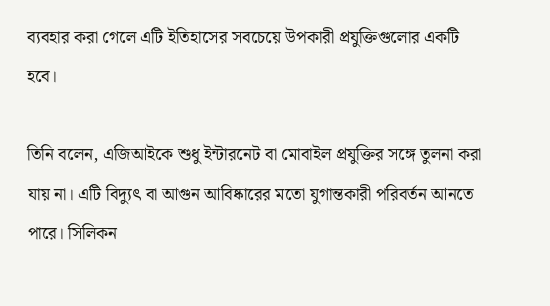ব্যবহার করা গেলে এটি ইতিহাসের সবচেয়ে উপকারী প্রযুক্তিগুলোর একটি হবে।

তিনি বলেন, এজিআইকে শুধু ইন্টারনেট বা মোবাইল প্রযুক্তির সঙ্গে তুলনা করা যায় না। এটি বিদ্যুৎ বা আগুন আবিষ্কারের মতো যুগান্তকারী পরিবর্তন আনতে পারে। সিলিকন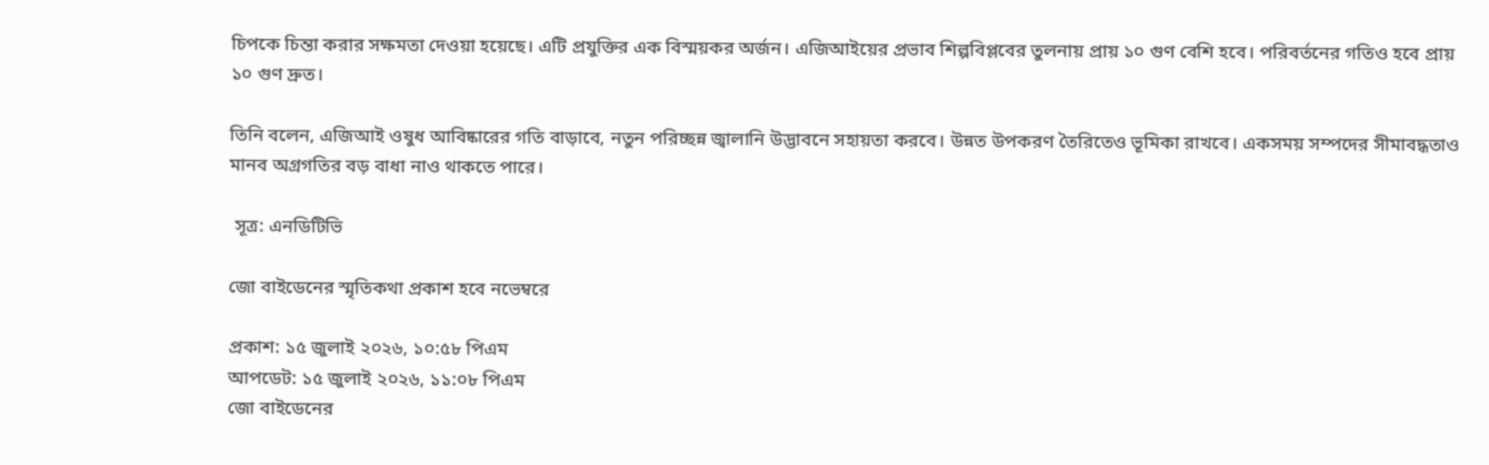চিপকে চিন্তা করার সক্ষমতা দেওয়া হয়েছে। এটি প্রযুক্তির এক বিস্ময়কর অর্জন। এজিআইয়ের প্রভাব শিল্পবিপ্লবের তুলনায় প্রায় ১০ গুণ বেশি হবে। পরিবর্তনের গতিও হবে প্রায় ১০ গুণ দ্রুত।

তিনি বলেন, এজিআই ওষুধ আবিষ্কারের গতি বাড়াবে, নতুন পরিচ্ছন্ন জ্বালানি উদ্ভাবনে সহায়তা করবে। উন্নত উপকরণ তৈরিতেও ভূমিকা রাখবে। একসময় সম্পদের সীমাবদ্ধতাও মানব অগ্রগতির বড় বাধা নাও থাকতে পারে।

 সূত্র: এনডিটিভি

জো বাইডেনের স্মৃতিকথা প্রকাশ হবে নভেম্বরে

প্রকাশ: ১৫ জুলাই ২০২৬, ১০:৫৮ পিএম
আপডেট: ১৫ জুলাই ২০২৬, ১১:০৮ পিএম
জো বাইডেনের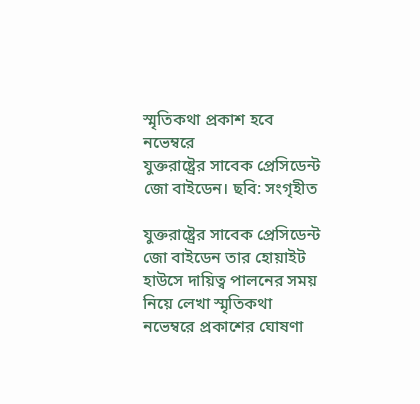স্মৃতিকথা প্রকাশ হবে নভেম্বরে
যুক্তরাষ্ট্রের সাবেক প্রেসিডেন্ট জো বাইডেন। ছবি: সংগৃহীত

যুক্তরাষ্ট্রের সাবেক প্রেসিডেন্ট জো বাইডেন তার হোয়াইট হাউসে দায়িত্ব পালনের সময় নিয়ে লেখা স্মৃতিকথা নভেম্বরে প্রকাশের ঘোষণা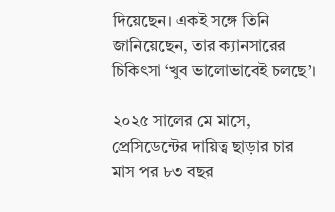দিয়েছেন। একই সঙ্গে তিনি জানিয়েছেন, তার ক্যানসারের চিকিৎসা ‘খুব ভালোভাবেই চলছে’।

২০২৫ সালের মে মাসে, প্রেসিডেন্টের দায়িত্ব ছাড়ার চার মাস পর ৮৩ বছর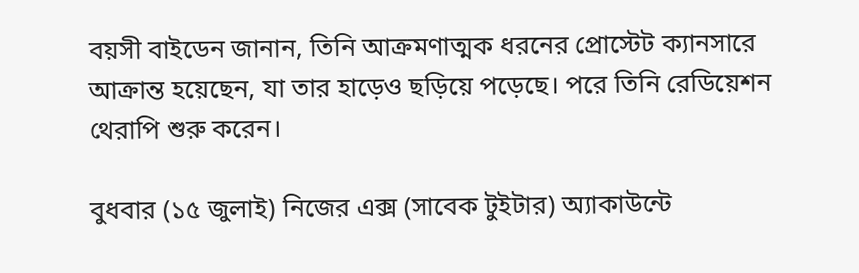বয়সী বাইডেন জানান, তিনি আক্রমণাত্মক ধরনের প্রোস্টেট ক্যানসারে আক্রান্ত হয়েছেন, যা তার হাড়েও ছড়িয়ে পড়েছে। পরে তিনি রেডিয়েশন থেরাপি শুরু করেন।

বুধবার (১৫ জুলাই) নিজের এক্স (সাবেক টুইটার) অ্যাকাউন্টে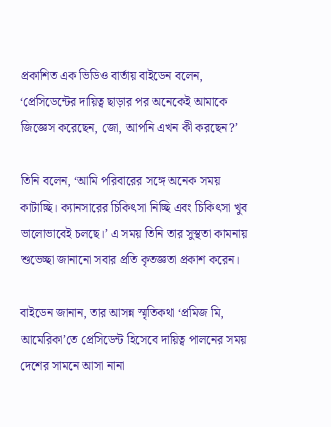প্রকাশিত এক ভিডিও বার্তায় বাইডেন বলেন, ‘প্রেসিডেন্টের দায়িত্ব ছাড়ার পর অনেকেই আমাকে জিজ্ঞেস করেছেন, জো, আপনি এখন কী করছেন?’

তিনি বলেন, ‘আমি পরিবারের সঙ্গে অনেক সময় কাটাচ্ছি। ক্যানসারের চিকিৎসা নিচ্ছি এবং চিকিৎসা খুব ভালোভাবেই চলছে।’ এ সময় তিনি তার সুস্থতা কামনায় শুভেচ্ছা জানানো সবার প্রতি কৃতজ্ঞতা প্রকাশ করেন।

বাইডেন জানান, তার আসন্ন স্মৃতিকথা ‘প্রমিজ মি, আমেরিকা’তে প্রেসিডেন্ট হিসেবে দায়িত্ব পালনের সময় দেশের সামনে আসা নানা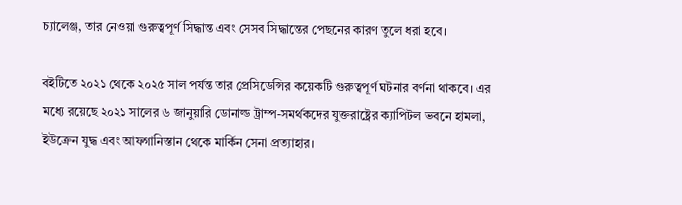চ্যালেঞ্জ, তার নেওয়া গুরুত্বপূর্ণ সিদ্ধান্ত এবং সেসব সিদ্ধান্তের পেছনের কারণ তুলে ধরা হবে।

বইটিতে ২০২১ থেকে ২০২৫ সাল পর্যন্ত তার প্রেসিডেন্সির কয়েকটি গুরুত্বপূর্ণ ঘটনার বর্ণনা থাকবে। এর মধ্যে রয়েছে ২০২১ সালের ৬ জানুয়ারি ডোনাল্ড ট্রাম্প-সমর্থকদের যুক্তরাষ্ট্রের ক্যাপিটল ভবনে হামলা, ইউক্রেন যুদ্ধ এবং আফগানিস্তান থেকে মার্কিন সেনা প্রত্যাহার।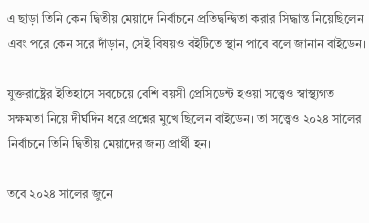এ ছাড়া তিনি কেন দ্বিতীয় মেয়াদে নির্বাচনে প্রতিদ্বন্দ্বিতা করার সিদ্ধান্ত নিয়েছিলেন এবং পরে কেন সরে দাঁড়ান, সেই বিষয়ও বইটিতে স্থান পাবে বলে জানান বাইডেন।

যুক্তরাষ্ট্রের ইতিহাসে সবচেয়ে বেশি বয়সী প্রেসিডেন্ট হওয়া সত্ত্বেও স্বাস্থ্যগত সক্ষমতা নিয়ে দীর্ঘদিন ধরে প্রশ্নের মুখে ছিলেন বাইডেন। তা সত্ত্বেও ২০২৪ সালের নির্বাচনে তিনি দ্বিতীয় মেয়াদের জন্য প্রার্থী হন।

তবে ২০২৪ সালের জুনে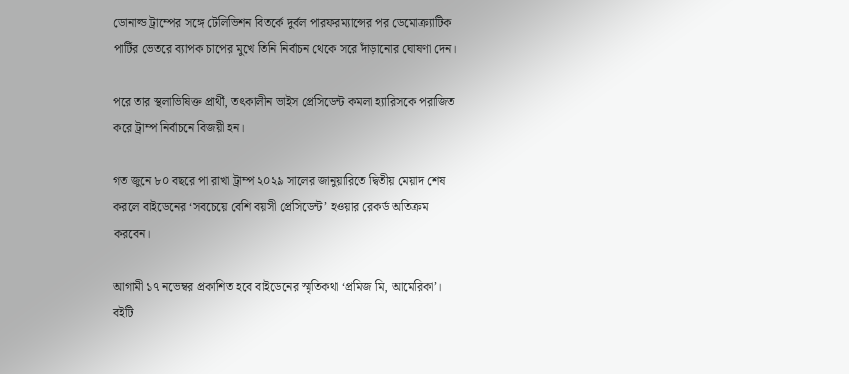ডোনাল্ড ট্রাম্পের সঙ্গে টেলিভিশন বিতর্কে দুর্বল পারফরম্যান্সের পর ডেমোক্র্যাটিক পার্টির ভেতরে ব্যাপক চাপের মুখে তিনি নির্বাচন থেকে সরে দাঁড়ানোর ঘোষণা দেন।

পরে তার স্থলাভিষিক্ত প্রার্থী, তৎকালীন ভাইস প্রেসিডেন্ট কমলা হ্যারিসকে পরাজিত করে ট্রাম্প নির্বাচনে বিজয়ী হন।

গত জুনে ৮০ বছরে পা রাখা ট্রাম্প ২০২৯ সালের জানুয়ারিতে দ্বিতীয় মেয়াদ শেষ করলে বাইডেনের ‘সবচেয়ে বেশি বয়সী প্রেসিডেন্ট’ হওয়ার রেকর্ড অতিক্রম করবেন।

আগামী ১৭ নভেম্বর প্রকাশিত হবে বাইডেনের স্মৃতিকথা ‘প্রমিজ মি, আমেরিকা’। বইটি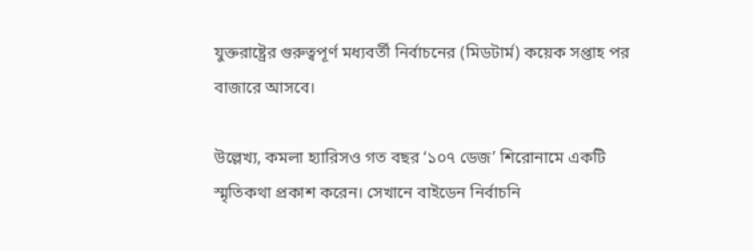যুক্তরাষ্ট্রের গুরুত্বপূর্ণ মধ্যবর্তী নির্বাচনের (মিডটার্ম) কয়েক সপ্তাহ পর বাজারে আসবে।

উল্লেখ্য, কমলা হ্যারিসও গত বছর ‘১০৭ ডেজ’ শিরোনামে একটি স্মৃতিকথা প্রকাশ করেন। সেখানে বাইডেন নির্বাচনি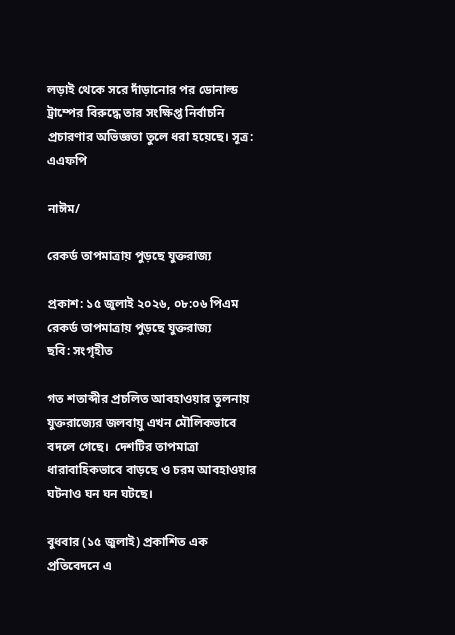লড়াই থেকে সরে দাঁড়ানোর পর ডোনাল্ড ট্রাম্পের বিরুদ্ধে তার সংক্ষিপ্ত নির্বাচনি প্রচারণার অভিজ্ঞতা তুলে ধরা হয়েছে। সূত্র: এএফপি

নাঈম/

রেকর্ড তাপমাত্রায় পুড়ছে যুক্তরাজ্য

প্রকাশ: ১৫ জুলাই ২০২৬, ০৮:০৬ পিএম
রেকর্ড তাপমাত্রায় পুড়ছে যুক্তরাজ্য
ছবি: সংগৃহীত

গত শতাব্দীর প্রচলিত আবহাওয়ার তুলনায় যুক্তরাজ্যের জলবায়ু এখন মৌলিকভাবে বদলে গেছে।  দেশটির তাপমাত্রা ধারাবাহিকভাবে বাড়ছে ও চরম আবহাওয়ার ঘটনাও ঘন ঘন ঘটছে।

বুধবার (১৫ জুলাই) প্রকাশিত এক প্রতিবেদনে এ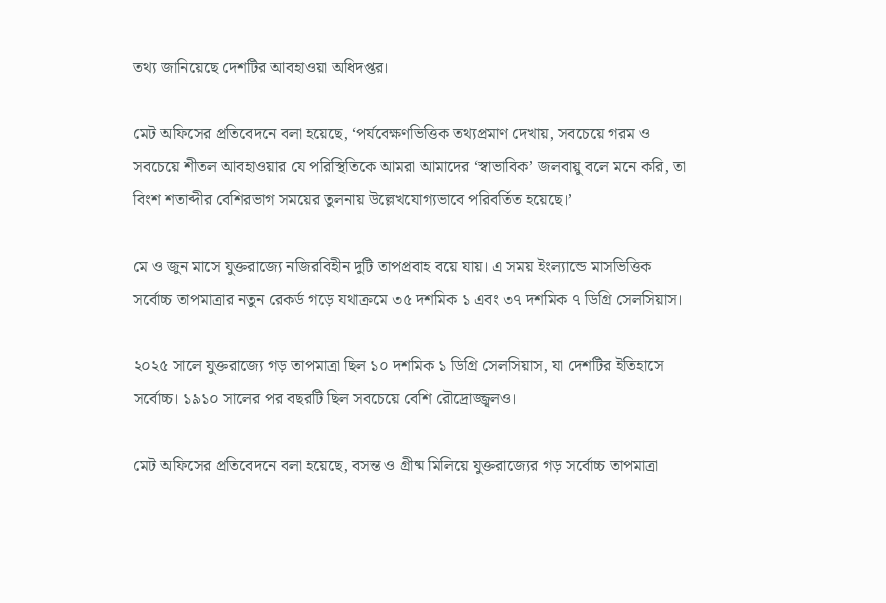তথ্য জানিয়েছে দেশটির আবহাওয়া অধিদপ্তর।

মেট অফিসের প্রতিবেদনে বলা হয়েছে, ‘পর্যবেক্ষণভিত্তিক তথ্যপ্রমাণ দেখায়, সবচেয়ে গরম ও সবচেয়ে শীতল আবহাওয়ার যে পরিস্থিতিকে আমরা আমাদের ‘স্বাভাবিক’ জলবায়ু বলে মনে করি, তা বিংশ শতাব্দীর বেশিরভাগ সময়ের তুলনায় উল্লেখযোগ্যভাবে পরিবর্তিত হয়েছে।’

মে ও জুন মাসে যুক্তরাজ্যে নজিরবিহীন দুটি তাপপ্রবাহ বয়ে যায়। এ সময় ইংল্যান্ডে মাসভিত্তিক সর্বোচ্চ তাপমাত্রার নতুন রেকর্ড গড়ে যথাক্রমে ৩৫ দশমিক ১ এবং ৩৭ দশমিক ৭ ডিগ্রি সেলসিয়াস।

২০২৫ সালে যুক্তরাজ্যে গড় তাপমাত্রা ছিল ১০ দশমিক ১ ডিগ্রি সেলসিয়াস, যা দেশটির ইতিহাসে সর্বোচ্চ। ১৯১০ সালের পর বছরটি ছিল সবচেয়ে বেশি রৌদ্রোজ্জ্বলও।

মেট অফিসের প্রতিবেদনে বলা হয়েছে, বসন্ত ও গ্রীষ্ম মিলিয়ে যুক্তরাজ্যের গড় সর্বোচ্চ তাপমাত্রা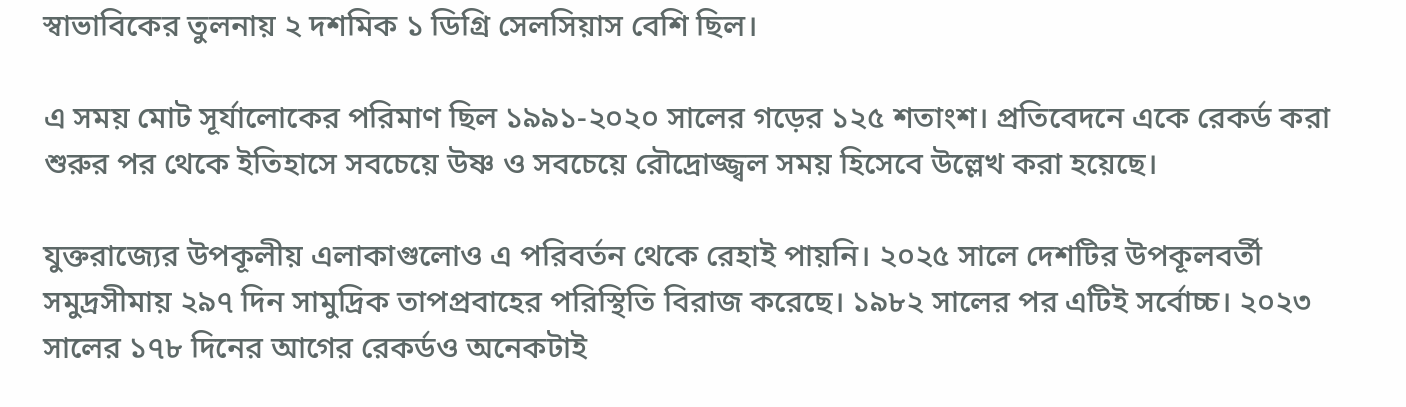স্বাভাবিকের তুলনায় ২ দশমিক ১ ডিগ্রি সেলসিয়াস বেশি ছিল।

এ সময় মোট সূর্যালোকের পরিমাণ ছিল ১৯৯১-২০২০ সালের গড়ের ১২৫ শতাংশ। প্রতিবেদনে একে রেকর্ড করা শুরুর পর থেকে ইতিহাসে সবচেয়ে উষ্ণ ও সবচেয়ে রৌদ্রোজ্জ্বল সময় হিসেবে উল্লেখ করা হয়েছে।

যুক্তরাজ্যের উপকূলীয় এলাকাগুলোও এ পরিবর্তন থেকে রেহাই পায়নি। ২০২৫ সালে দেশটির উপকূলবর্তী সমুদ্রসীমায় ২৯৭ দিন সামুদ্রিক তাপপ্রবাহের পরিস্থিতি বিরাজ করেছে। ১৯৮২ সালের পর এটিই সর্বোচ্চ। ২০২৩ সালের ১৭৮ দিনের আগের রেকর্ডও অনেকটাই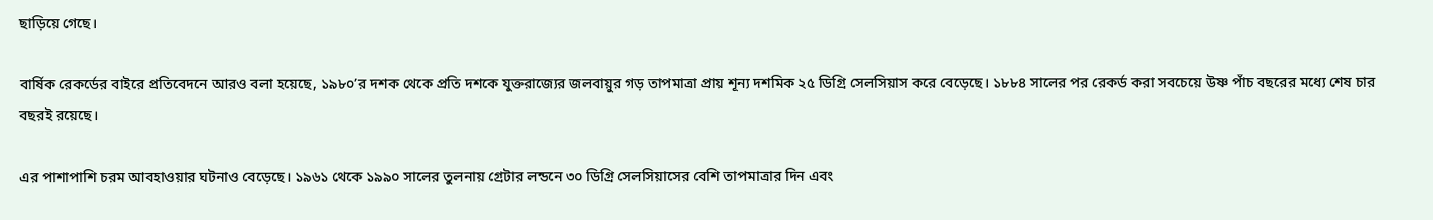ছাড়িয়ে গেছে।

বার্ষিক রেকর্ডের বাইরে প্রতিবেদনে আরও বলা হয়েছে, ১৯৮০’র দশক থেকে প্রতি দশকে যুক্তরাজ্যের জলবায়ুর গড় তাপমাত্রা প্রায় শূন্য দশমিক ২৫ ডিগ্রি সেলসিয়াস করে বেড়েছে। ১৮৮৪ সালের পর রেকর্ড করা সবচেয়ে উষ্ণ পাঁচ বছরের মধ্যে শেষ চার বছরই রয়েছে।

এর পাশাপাশি চরম আবহাওয়ার ঘটনাও বেড়েছে। ১৯৬১ থেকে ১৯৯০ সালের তুলনায় গ্রেটার লন্ডনে ৩০ ডিগ্রি সেলসিয়াসের বেশি তাপমাত্রার দিন এবং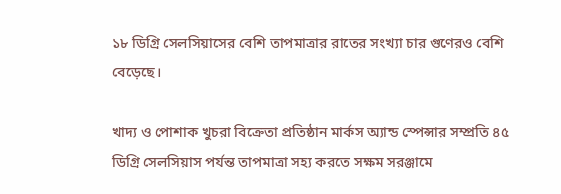১৮ ডিগ্রি সেলসিয়াসের বেশি তাপমাত্রার রাতের সংখ্যা চার গুণেরও বেশি বেড়েছে।

খাদ্য ও পোশাক খুচরা বিক্রেতা প্রতিষ্ঠান মার্কস অ্যান্ড স্পেন্সার সম্প্রতি ৪৫ ডিগ্রি সেলসিয়াস পর্যন্ত তাপমাত্রা সহ্য করতে সক্ষম সরঞ্জামে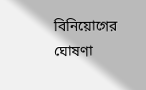বিনিয়োগের ঘোষণা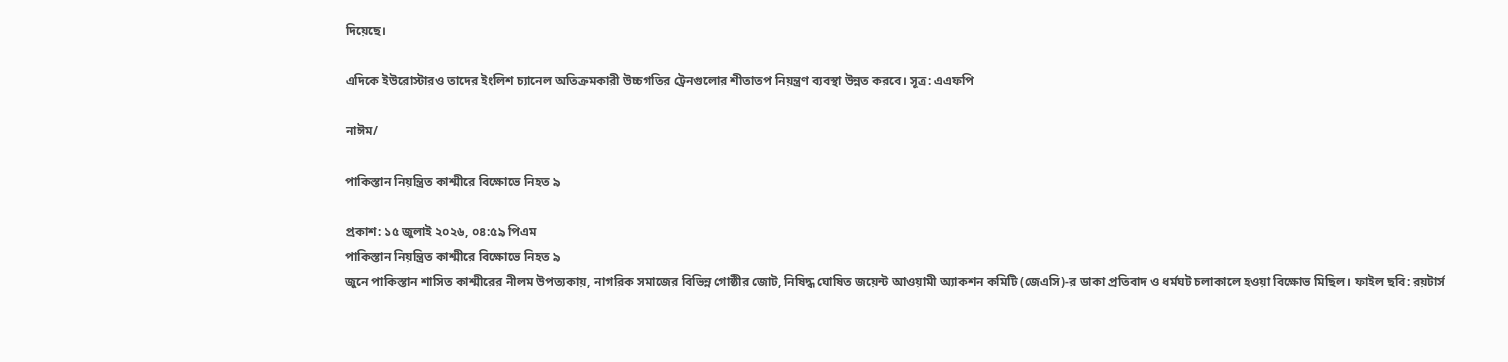দিয়েছে।

এদিকে ইউরোস্টারও তাদের ইংলিশ চ্যানেল অতিক্রমকারী উচ্চগতির ট্রেনগুলোর শীতাতপ নিয়ন্ত্রণ ব্যবস্থা উন্নত করবে। সূত্র: এএফপি

নাঈম/

পাকিস্তান নিয়ন্ত্রিত কাশ্মীরে বিক্ষোভে নিহত ৯

প্রকাশ: ১৫ জুলাই ২০২৬, ০৪:৫৯ পিএম
পাকিস্তান নিয়ন্ত্রিত কাশ্মীরে বিক্ষোভে নিহত ৯
জুনে পাকিস্তান শাসিত কাশ্মীরের নীলম উপত্যকায়, নাগরিক সমাজের বিভিন্ন গোষ্ঠীর জোট, নিষিদ্ধ ঘোষিত জয়েন্ট আওয়ামী অ্যাকশন কমিটি (জেএসি)-র ডাকা প্রতিবাদ ও ধর্মঘট চলাকালে হওয়া বিক্ষোভ মিছিল। ফাইল ছবি: রয়টার্স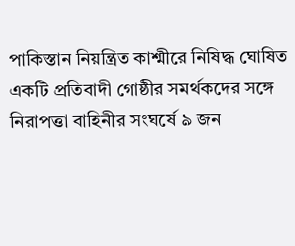পাকিস্তান নিয়ন্ত্রিত কাশ্মীরে নিষিদ্ধ ঘোষিত একটি প্রতিবাদী গোষ্ঠীর সমর্থকদের সঙ্গে নিরাপত্তা বাহিনীর সংঘর্ষে ৯ জন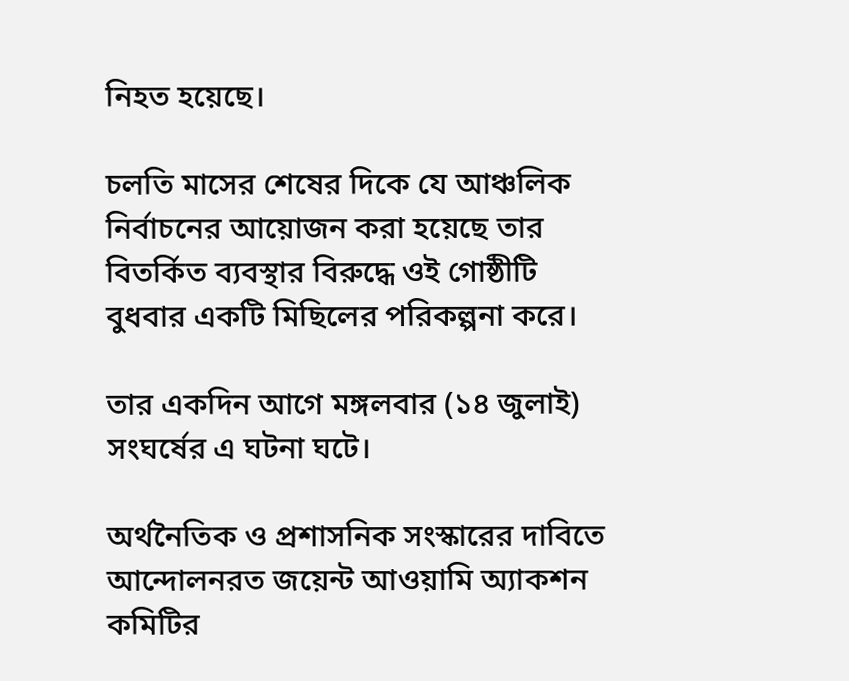নিহত হয়েছে।

চলতি মাসের শেষের দিকে যে আঞ্চলিক নির্বাচনের আয়োজন করা হয়েছে তার বিতর্কিত ব্যবস্থার বিরুদ্ধে ওই গোষ্ঠীটি বুধবার একটি মিছিলের পরিকল্পনা করে।

তার একদিন আগে মঙ্গলবার (১৪ জুলাই) সংঘর্ষের এ ঘটনা ঘটে।

অর্থনৈতিক ও প্রশাসনিক সংস্কারের দাবিতে আন্দোলনরত জয়েন্ট আওয়ামি অ্যাকশন কমিটির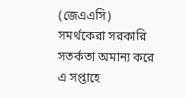(জেএএসি) সমর্থকেরা সরকারি সতর্কতা অমান্য করে এ সপ্তাহে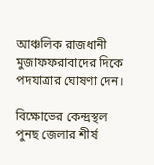আঞ্চলিক রাজধানী মুজাফফরাবাদের দিকে পদযাত্রার ঘোষণা দেন।

বিক্ষোভের কেন্দ্রস্থল পুনছ জেলার শীর্ষ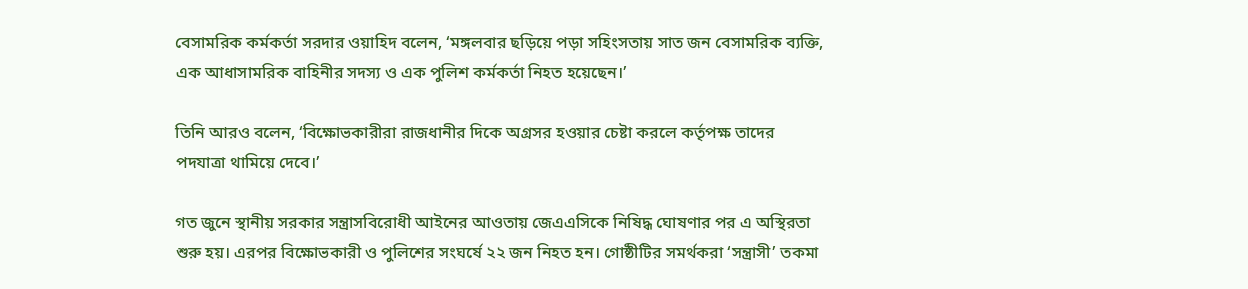বেসামরিক কর্মকর্তা সরদার ওয়াহিদ বলেন, ‘মঙ্গলবার ছড়িয়ে পড়া সহিংসতায় সাত জন বেসামরিক ব্যক্তি, এক আধাসামরিক বাহিনীর সদস্য ও এক পুলিশ কর্মকর্তা নিহত হয়েছেন।’

তিনি আরও বলেন, ‘বিক্ষোভকারীরা রাজধানীর দিকে অগ্রসর হওয়ার চেষ্টা করলে কর্তৃপক্ষ তাদের পদযাত্রা থামিয়ে দেবে।’

গত জুনে স্থানীয় সরকার সন্ত্রাসবিরোধী আইনের আওতায় জেএএসিকে নিষিদ্ধ ঘোষণার পর এ অস্থিরতা শুরু হয়। এরপর বিক্ষোভকারী ও পুলিশের সংঘর্ষে ২২ জন নিহত হন। গোষ্ঠীটির সমর্থকরা ‘সন্ত্রাসী’ তকমা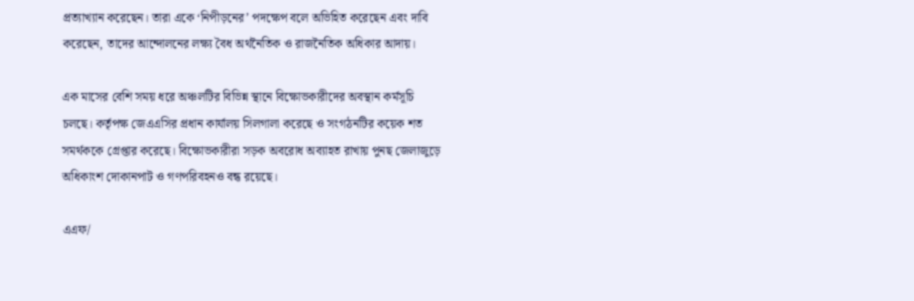প্রত্যাখ্যান করেছেন। তারা একে ‘নিপীড়নের’ পদক্ষেপ বলে অভিহিত করেছেন এবং দাবি করেছেন, তাদের আন্দোলনের লক্ষ্য বৈধ অর্থনৈতিক ও রাজনৈতিক অধিকার আদায়।

এক মাসের বেশি সময় ধরে অঞ্চলটির বিভিন্ন স্থানে বিক্ষোভকারীদের অবস্থান কর্মসূচি চলছে। কর্তৃপক্ষ জেএএসির প্রধান কার্যালয় সিলগালা করেছে ও সংগঠনটির কয়েক শত সমর্থককে গ্রেপ্তার করেছে। বিক্ষোভকারীরা সড়ক অবরোধ অব্যাহত রাখায় পুনছ জেলাজুড়ে অধিকাংশ দোকানপাট ও গণপরিবহনও বন্ধ রয়েছে।

এএফ/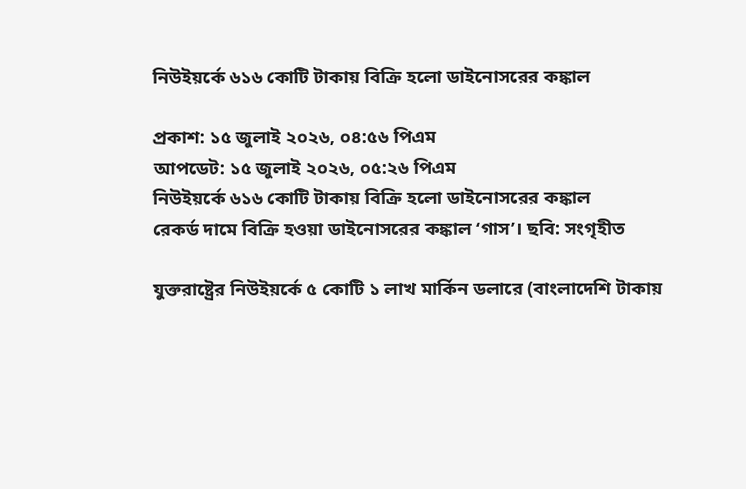নিউইয়র্কে ৬১৬ কোটি টাকায় বিক্রি হলো ডাইনোসরের কঙ্কাল

প্রকাশ: ১৫ জুলাই ২০২৬, ০৪:৫৬ পিএম
আপডেট: ১৫ জুলাই ২০২৬, ০৫:২৬ পিএম
নিউইয়র্কে ৬১৬ কোটি টাকায় বিক্রি হলো ডাইনোসরের কঙ্কাল
রেকর্ড দামে বিক্রি হওয়া ডাইনোসরের কঙ্কাল ‘গাস’। ছবি: সংগৃহীত

যুক্তরাষ্ট্রের নিউইয়র্কে ৫ কোটি ১ লাখ মার্কিন ডলারে (বাংলাদেশি টাকায়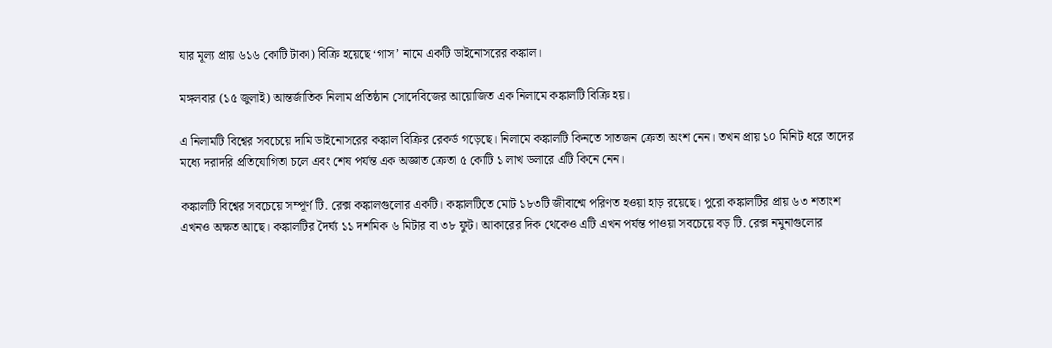যার মূল্য প্রায় ৬১৬ কোটি টাকা) বিক্রি হয়েছে ‘গাস’ নামে একটি ডাইনোসরের কঙ্কাল।

মঙ্গলবার (১৫ জুলাই) আন্তর্জাতিক নিলাম প্রতিষ্ঠান সোদেবিজের আয়োজিত এক নিলামে কঙ্কালটি বিক্রি হয়।

এ নিলামটি বিশ্বের সবচেয়ে দামি ডাইনোসরের কঙ্কাল বিক্রির রেকর্ড গড়েছে। নিলামে কঙ্কালটি কিনতে সাতজন ক্রেতা অংশ নেন। তখন প্রায় ১০ মিনিট ধরে তাদের মধ্যে দরাদরি প্রতিযোগিতা চলে এবং শেষ পর্যন্ত এক অজ্ঞাত ক্রেতা ৫ কোটি ১ লাখ ডলারে এটি কিনে নেন।

কঙ্কালটি বিশ্বের সবচেয়ে সম্পূর্ণ টি. রেক্স কঙ্কালগুলোর একটি। কঙ্কালটিতে মোট ১৮৩টি জীবাশ্মে পরিণত হওয়া হাড় রয়েছে। পুরো কঙ্কালটির প্রায় ৬৩ শতাংশ এখনও অক্ষত আছে। কঙ্কালটির দৈর্ঘ্য ১১ দশমিক ৬ মিটার বা ৩৮ ফুট। আকারের দিক থেকেও এটি এখন পর্যন্ত পাওয়া সবচেয়ে বড় টি. রেক্স নমুনাগুলোর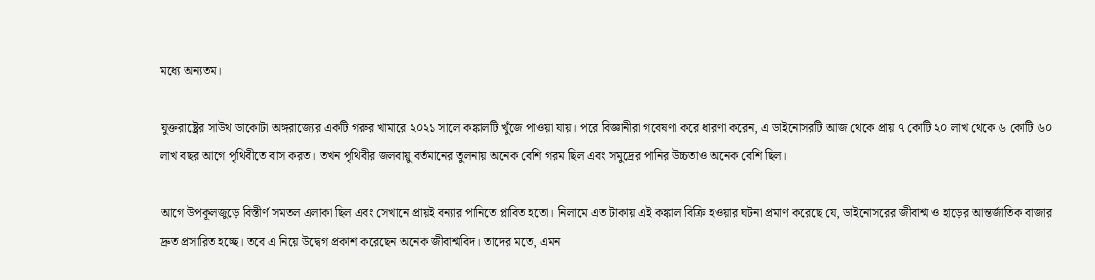মধ্যে অন্যতম।

যুক্তরাষ্ট্রের সাউথ ডাকোটা অঙ্গরাজ্যের একটি গরুর খামারে ২০২১ সালে কঙ্কালটি খুঁজে পাওয়া যায়। পরে বিজ্ঞানীরা গবেষণা করে ধারণা করেন, এ ডাইনোসরটি আজ থেকে প্রায় ৭ কোটি ২০ লাখ থেকে ৬ কোটি ৬০ লাখ বছর আগে পৃথিবীতে বাস করত। তখন পৃথিবীর জলবায়ু বর্তমানের তুলনায় অনেক বেশি গরম ছিল এবং সমুদ্রের পানির উচ্চতাও অনেক বেশি ছিল।

আগে উপকূলজুড়ে বিস্তীর্ণ সমতল এলাকা ছিল এবং সেখানে প্রায়ই বন্যার পানিতে প্লাবিত হতো। নিলামে এত টাকায় এই কঙ্কাল বিক্রি হওয়ার ঘটনা প্রমাণ করেছে যে, ডাইনোসরের জীবাশ্ম ও হাড়ের আন্তর্জাতিক বাজার দ্রুত প্রসারিত হচ্ছে। তবে এ নিয়ে উদ্বেগ প্রকাশ করেছেন অনেক জীবাশ্মবিদ। তাদের মতে, এমন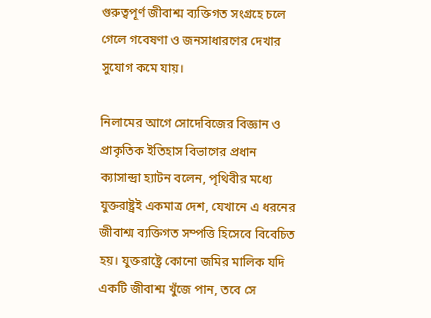গুরুত্বপূর্ণ জীবাশ্ম ব্যক্তিগত সংগ্রহে চলে গেলে গবেষণা ও জনসাধারণের দেখার সুযোগ কমে যায়।

নিলামের আগে সোদেবিজের বিজ্ঞান ও প্রাকৃতিক ইতিহাস বিভাগের প্রধান ক্যাসান্দ্রা হ্যাটন বলেন, পৃথিবীর মধ্যে যুক্তরাষ্ট্রই একমাত্র দেশ, যেখানে এ ধরনের জীবাশ্ম ব্যক্তিগত সম্পত্তি হিসেবে বিবেচিত হয়। যুক্তরাষ্ট্রে কোনো জমির মালিক যদি একটি জীবাশ্ম খুঁজে পান, তবে সে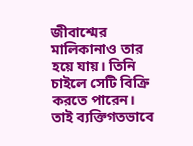জীবাশ্মের মালিকানাও তার হয়ে যায়। তিনি চাইলে সেটি বিক্রি করতে পারেন। তাই ব্যক্তিগতভাবে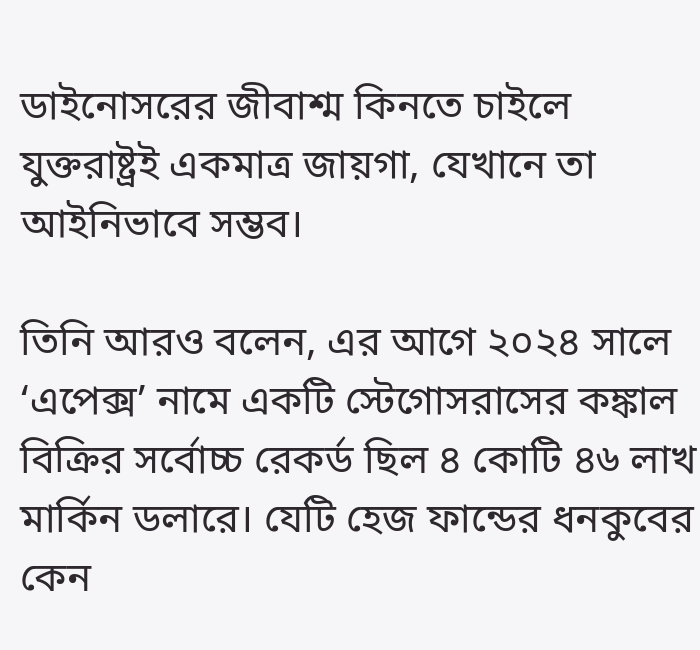ডাইনোসরের জীবাশ্ম কিনতে চাইলে যুক্তরাষ্ট্রই একমাত্র জায়গা, যেখানে তা আইনিভাবে সম্ভব।

তিনি আরও বলেন, এর আগে ২০২৪ সালে ‘এপেক্স’ নামে একটি স্টেগোসরাসের কঙ্কাল বিক্রির সর্বোচ্চ রেকর্ড ছিল ৪ কোটি ৪৬ লাখ মার্কিন ডলারে। যেটি হেজ ফান্ডের ধনকুবের কেন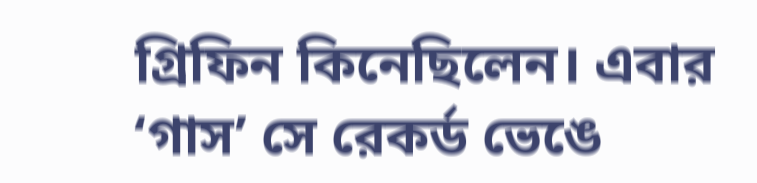গ্রিফিন কিনেছিলেন। এবার ‘গাস’ সে রেকর্ড ভেঙে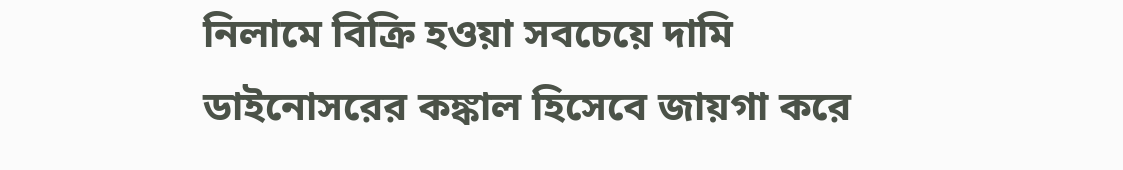নিলামে বিক্রি হওয়া সবচেয়ে দামি ডাইনোসরের কঙ্কাল হিসেবে জায়গা করে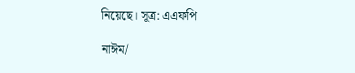নিয়েছে। সূত্র: এএফপি

নাঈম/